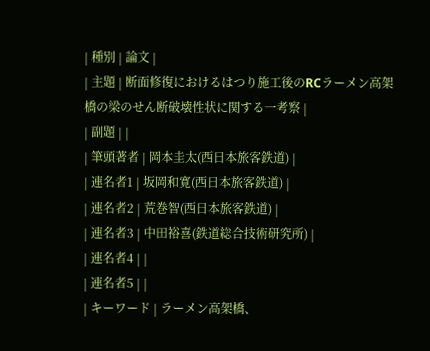| 種別 | 論文 |
| 主題 | 断面修復におけるはつり施工後のRCラーメン高架橋の梁のせん断破壊性状に関する一考察 |
| 副題 | |
| 筆頭著者 | 岡本圭太(西日本旅客鉄道) |
| 連名者1 | 坂岡和寛(西日本旅客鉄道) |
| 連名者2 | 荒巻智(西日本旅客鉄道) |
| 連名者3 | 中田裕喜(鉄道総合技術研究所) |
| 連名者4 | |
| 連名者5 | |
| キーワード | ラーメン高架橋、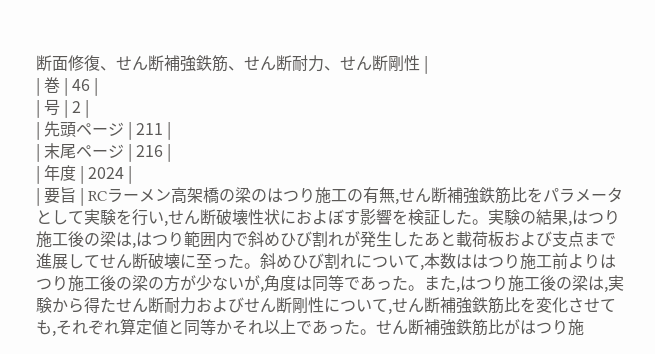断面修復、せん断補強鉄筋、せん断耐力、せん断剛性 |
| 巻 | 46 |
| 号 | 2 |
| 先頭ページ | 211 |
| 末尾ページ | 216 |
| 年度 | 2024 |
| 要旨 | RCラーメン高架橋の梁のはつり施工の有無,せん断補強鉄筋比をパラメータとして実験を行い,せん断破壊性状におよぼす影響を検証した。実験の結果,はつり施工後の梁は,はつり範囲内で斜めひび割れが発生したあと載荷板および支点まで進展してせん断破壊に至った。斜めひび割れについて,本数ははつり施工前よりはつり施工後の梁の方が少ないが,角度は同等であった。また,はつり施工後の梁は,実験から得たせん断耐力およびせん断剛性について,せん断補強鉄筋比を変化させても,それぞれ算定値と同等かそれ以上であった。せん断補強鉄筋比がはつり施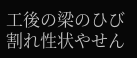工後の梁のひび割れ性状やせん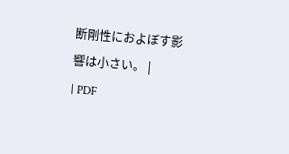断剛性におよぼす影響は小さい。 |
| PDF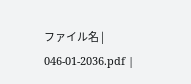ファイル名 | 046-01-2036.pdf |